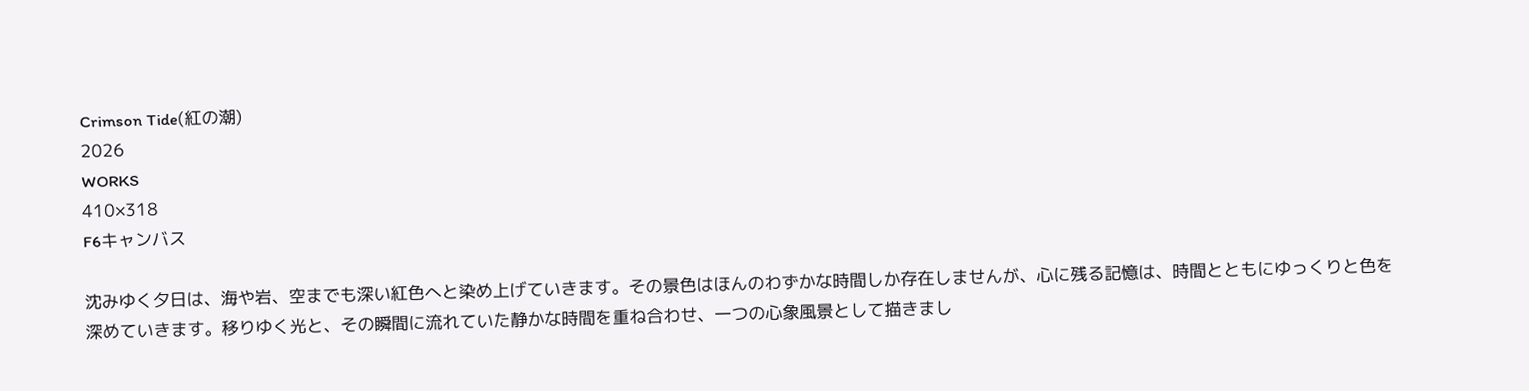Crimson Tide(紅の潮)
2026
WORKS
410×318
F6キャンバス

沈みゆく夕日は、海や岩、空までも深い紅色へと染め上げていきます。その景色はほんのわずかな時間しか存在しませんが、心に残る記憶は、時間とともにゆっくりと色を深めていきます。移りゆく光と、その瞬間に流れていた静かな時間を重ね合わせ、一つの心象風景として描きまし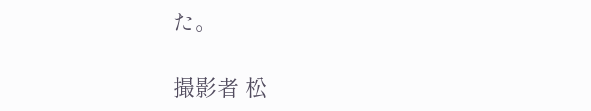た。

撮影者 松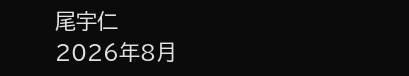尾宇仁
2026年8月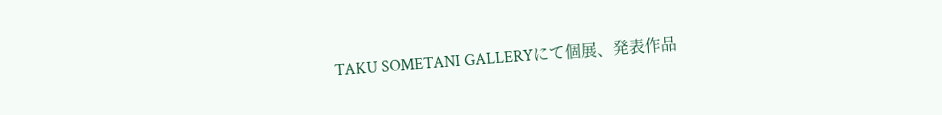TAKU SOMETANI GALLERYにて個展、発表作品